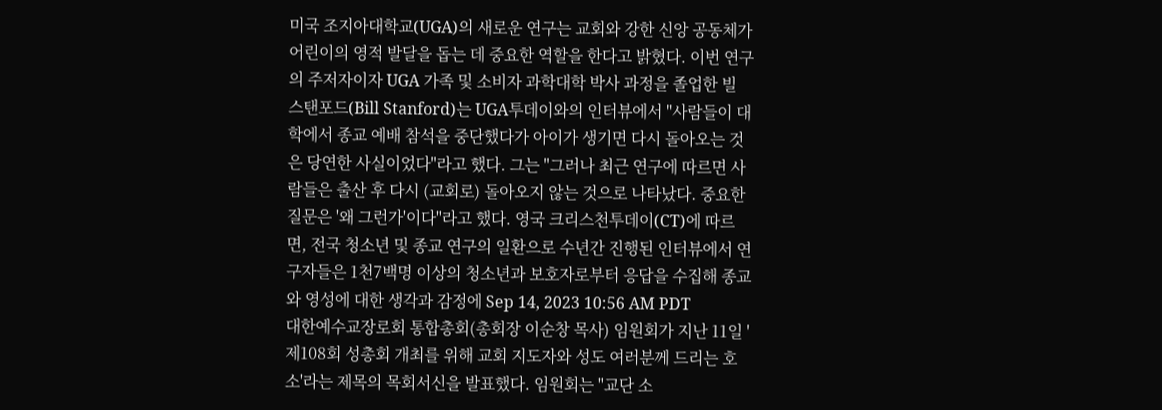미국 조지아대학교(UGA)의 새로운 연구는 교회와 강한 신앙 공동체가 어린이의 영적 발달을 돕는 데 중요한 역할을 한다고 밝혔다. 이번 연구의 주저자이자 UGA 가족 및 소비자 과학대학 박사 과정을 졸업한 빌 스탠포드(Bill Stanford)는 UGA투데이와의 인터뷰에서 "사람들이 대학에서 종교 예배 참석을 중단했다가 아이가 생기면 다시 돌아오는 것은 당연한 사실이었다"라고 했다. 그는 "그러나 최근 연구에 따르면 사람들은 출산 후 다시 (교회로) 돌아오지 않는 것으로 나타났다. 중요한 질문은 '왜 그런가'이다"라고 했다. 영국 크리스천투데이(CT)에 따르면, 전국 청소년 및 종교 연구의 일환으로 수년간 진행된 인터뷰에서 연구자들은 1천7백명 이상의 청소년과 보호자로부터 응답을 수집해 종교와 영성에 대한 생각과 감정에 Sep 14, 2023 10:56 AM PDT
대한예수교장로회 통합총회(총회장 이순창 목사) 임원회가 지난 11일 '제108회 성총회 개최를 위해 교회 지도자와 성도 여러분께 드리는 호소'라는 제목의 목회서신을 발표했다. 임원회는 "교단 소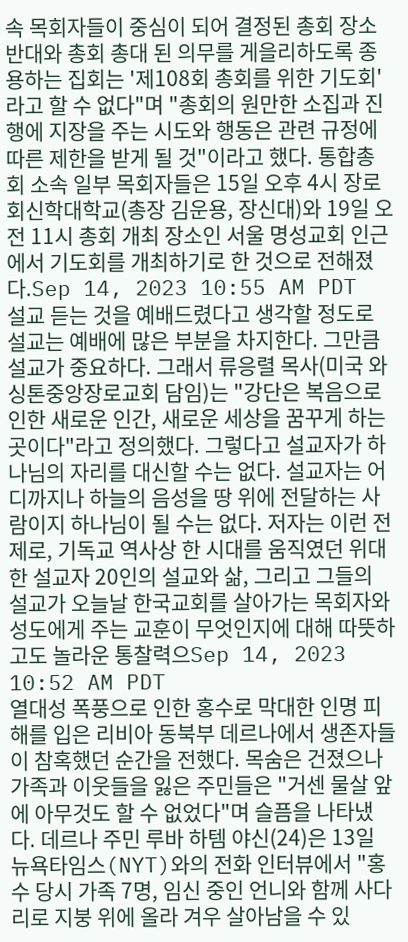속 목회자들이 중심이 되어 결정된 총회 장소 반대와 총회 총대 된 의무를 게을리하도록 종용하는 집회는 '제108회 총회를 위한 기도회'라고 할 수 없다"며 "총회의 원만한 소집과 진행에 지장을 주는 시도와 행동은 관련 규정에 따른 제한을 받게 될 것"이라고 했다. 통합총회 소속 일부 목회자들은 15일 오후 4시 장로회신학대학교(총장 김운용, 장신대)와 19일 오전 11시 총회 개최 장소인 서울 명성교회 인근에서 기도회를 개최하기로 한 것으로 전해졌다.Sep 14, 2023 10:55 AM PDT
설교 듣는 것을 예배드렸다고 생각할 정도로 설교는 예배에 많은 부분을 차지한다. 그만큼 설교가 중요하다. 그래서 류응렬 목사(미국 와싱톤중앙장로교회 담임)는 "강단은 복음으로 인한 새로운 인간, 새로운 세상을 꿈꾸게 하는 곳이다"라고 정의했다. 그렇다고 설교자가 하나님의 자리를 대신할 수는 없다. 설교자는 어디까지나 하늘의 음성을 땅 위에 전달하는 사람이지 하나님이 될 수는 없다. 저자는 이런 전제로, 기독교 역사상 한 시대를 움직였던 위대한 설교자 20인의 설교와 삶, 그리고 그들의 설교가 오늘날 한국교회를 살아가는 목회자와 성도에게 주는 교훈이 무엇인지에 대해 따뜻하고도 놀라운 통찰력으Sep 14, 2023 10:52 AM PDT
열대성 폭풍으로 인한 홍수로 막대한 인명 피해를 입은 리비아 동북부 데르나에서 생존자들이 참혹했던 순간을 전했다. 목숨은 건졌으나 가족과 이웃들을 잃은 주민들은 "거센 물살 앞에 아무것도 할 수 없었다"며 슬픔을 나타냈다. 데르나 주민 루바 하템 야신(24)은 13일 뉴욕타임스(NYT)와의 전화 인터뷰에서 "홍수 당시 가족 7명, 임신 중인 언니와 함께 사다리로 지붕 위에 올라 겨우 살아남을 수 있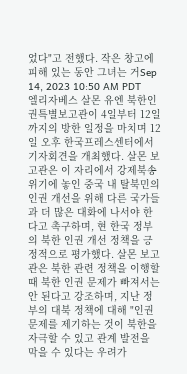었다"고 전했다. 작은 창고에 피해 있는 동안 그녀는 거Sep 14, 2023 10:50 AM PDT
엘리자베스 살몬 유엔 북한인권특별보고관이 4일부터 12일까지의 방한 일정을 마치며 12일 오후 한국프레스센터에서 기자회견을 개최했다. 살몬 보고관은 이 자리에서 강제북송 위기에 놓인 중국 내 탈북민의 인권 개선을 위해 다른 국가들과 더 많은 대화에 나서야 한다고 촉구하며, 현 한국 정부의 북한 인권 개선 정책을 긍정적으로 평가했다. 살몬 보고관은 북한 관련 정책을 이행할 때 북한 인권 문제가 빠져서는 안 된다고 강조하며, 지난 정부의 대북 정책에 대해 "인권 문제를 제기하는 것이 북한을 자극할 수 있고 관계 발전을 막을 수 있다는 우려가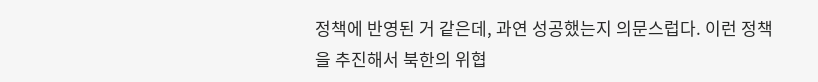정책에 반영된 거 같은데, 과연 성공했는지 의문스럽다. 이런 정책을 추진해서 북한의 위협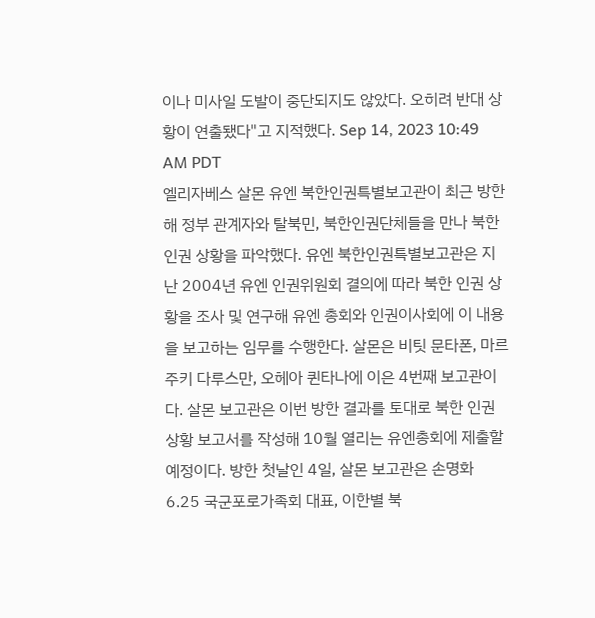이나 미사일 도발이 중단되지도 않았다. 오히려 반대 상황이 연출됐다"고 지적했다. Sep 14, 2023 10:49 AM PDT
엘리자베스 살몬 유엔 북한인권특별보고관이 최근 방한해 정부 관계자와 탈북민, 북한인권단체들을 만나 북한 인권 상황을 파악했다. 유엔 북한인권특별보고관은 지난 2004년 유엔 인권위원회 결의에 따라 북한 인권 상황을 조사 및 연구해 유엔 총회와 인권이사회에 이 내용을 보고하는 임무를 수행한다. 살몬은 비팃 문타폰, 마르주키 다루스만, 오헤아 퀸타나에 이은 4번째 보고관이다. 살몬 보고관은 이번 방한 결과를 토대로 북한 인권 상황 보고서를 작성해 10월 열리는 유엔총회에 제출할 예정이다. 방한 첫날인 4일, 살몬 보고관은 손명화 6.25 국군포로가족회 대표, 이한별 북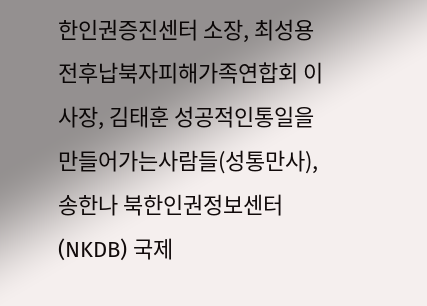한인권증진센터 소장, 최성용 전후납북자피해가족연합회 이사장, 김태훈 성공적인통일을만들어가는사람들(성통만사), 송한나 북한인권정보센터(NKDB) 국제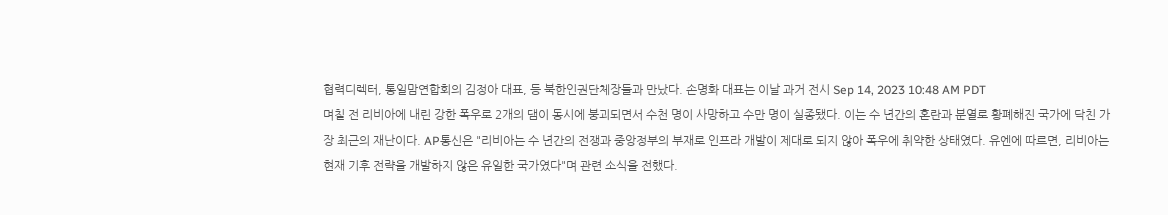협력디렉터, 통일맘연합회의 김정아 대표, 등 북한인권단체장들과 만났다. 손명화 대표는 이날 과거 전시 Sep 14, 2023 10:48 AM PDT
며칠 전 리비아에 내린 강한 폭우로 2개의 댐이 동시에 붕괴되면서 수천 명이 사망하고 수만 명이 실종됐다. 이는 수 년간의 혼란과 분열로 황폐해진 국가에 닥친 가장 최근의 재난이다. AP통신은 "리비아는 수 년간의 전쟁과 중앙정부의 부재로 인프라 개발이 제대로 되지 않아 폭우에 취약한 상태였다. 유엔에 따르면, 리비아는 현재 기후 전략을 개발하지 않은 유일한 국가였다"며 관련 소식을 전했다.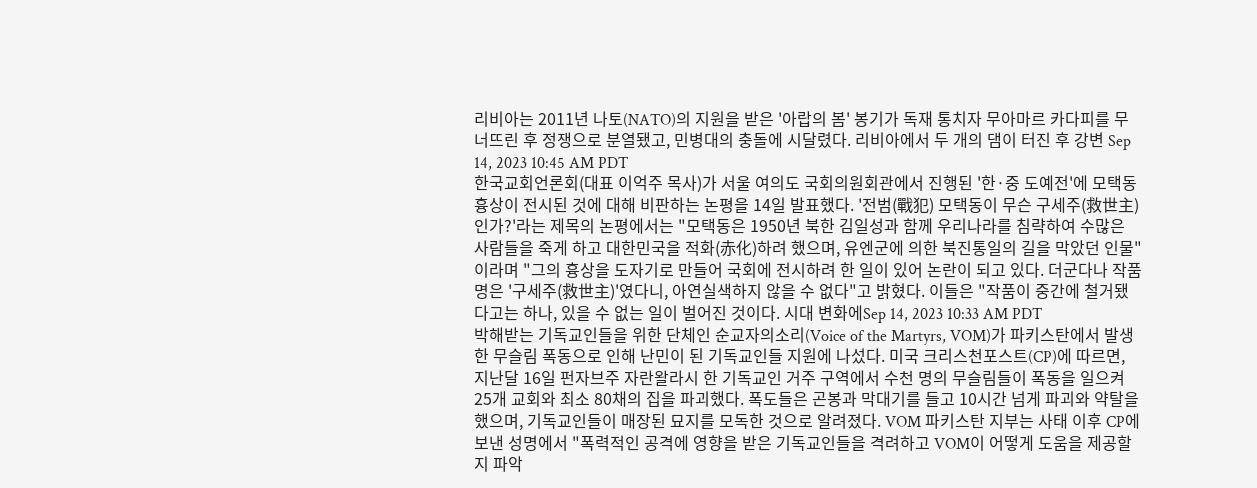리비아는 2011년 나토(NATO)의 지원을 받은 '아랍의 봄' 봉기가 독재 통치자 무아마르 카다피를 무너뜨린 후 정쟁으로 분열됐고, 민병대의 충돌에 시달렸다. 리비아에서 두 개의 댐이 터진 후 강변 Sep 14, 2023 10:45 AM PDT
한국교회언론회(대표 이억주 목사)가 서울 여의도 국회의원회관에서 진행된 '한·중 도예전'에 모택동 흉상이 전시된 것에 대해 비판하는 논평을 14일 발표했다. '전범(戰犯) 모택동이 무슨 구세주(救世主)인가?'라는 제목의 논평에서는 "모택동은 1950년 북한 김일성과 함께 우리나라를 침략하여 수많은 사람들을 죽게 하고 대한민국을 적화(赤化)하려 했으며, 유엔군에 의한 북진통일의 길을 막았던 인물"이라며 "그의 흉상을 도자기로 만들어 국회에 전시하려 한 일이 있어 논란이 되고 있다. 더군다나 작품명은 '구세주(救世主)'였다니, 아연실색하지 않을 수 없다"고 밝혔다. 이들은 "작품이 중간에 철거됐다고는 하나, 있을 수 없는 일이 벌어진 것이다. 시대 변화에Sep 14, 2023 10:33 AM PDT
박해받는 기독교인들을 위한 단체인 순교자의소리(Voice of the Martyrs, VOM)가 파키스탄에서 발생한 무슬림 폭동으로 인해 난민이 된 기독교인들 지원에 나섰다. 미국 크리스천포스트(CP)에 따르면, 지난달 16일 펀자브주 자란왈라시 한 기독교인 거주 구역에서 수천 명의 무슬림들이 폭동을 일으켜 25개 교회와 최소 80채의 집을 파괴했다. 폭도들은 곤봉과 막대기를 들고 10시간 넘게 파괴와 약탈을 했으며, 기독교인들이 매장된 묘지를 모독한 것으로 알려졌다. VOM 파키스탄 지부는 사태 이후 CP에 보낸 성명에서 "폭력적인 공격에 영향을 받은 기독교인들을 격려하고 VOM이 어떻게 도움을 제공할지 파악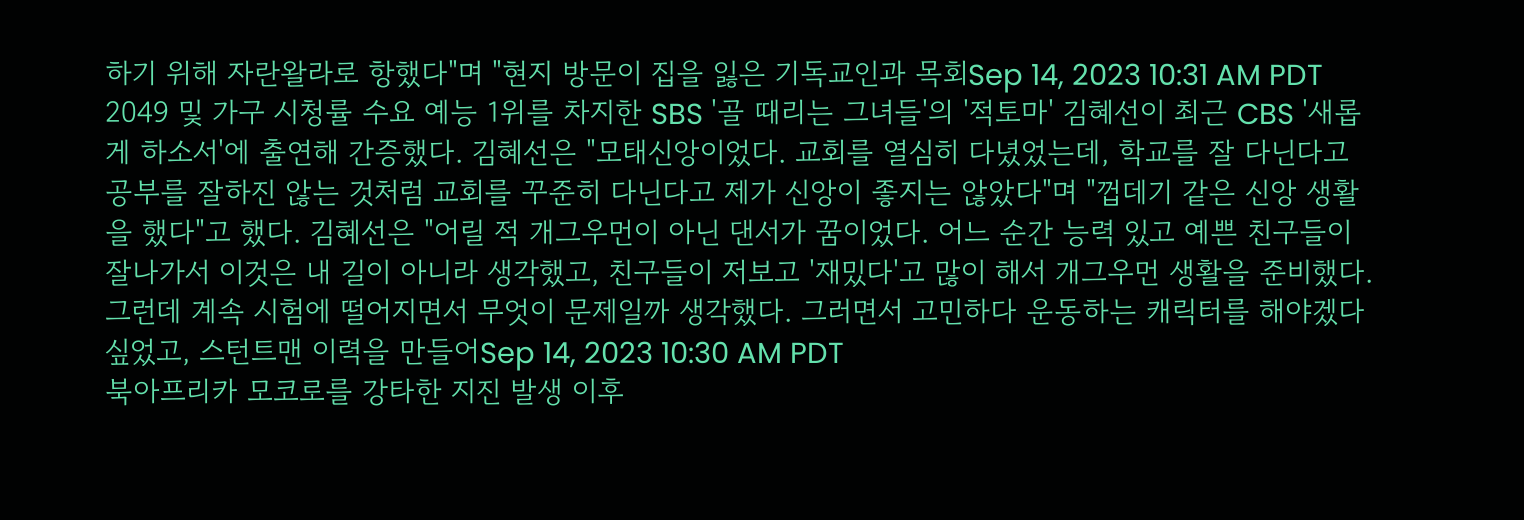하기 위해 자란왈라로 항했다"며 "현지 방문이 집을 잃은 기독교인과 목회Sep 14, 2023 10:31 AM PDT
2049 및 가구 시청률 수요 예능 1위를 차지한 SBS '골 때리는 그녀들'의 '적토마' 김혜선이 최근 CBS '새롭게 하소서'에 출연해 간증했다. 김혜선은 "모태신앙이었다. 교회를 열심히 다녔었는데, 학교를 잘 다닌다고 공부를 잘하진 않는 것처럼 교회를 꾸준히 다닌다고 제가 신앙이 좋지는 않았다"며 "껍데기 같은 신앙 생활을 했다"고 했다. 김혜선은 "어릴 적 개그우먼이 아닌 댄서가 꿈이었다. 어느 순간 능력 있고 예쁜 친구들이 잘나가서 이것은 내 길이 아니라 생각했고, 친구들이 저보고 '재밌다'고 많이 해서 개그우먼 생활을 준비했다. 그런데 계속 시험에 떨어지면서 무엇이 문제일까 생각했다. 그러면서 고민하다 운동하는 캐릭터를 해야겠다 싶었고, 스턴트맨 이력을 만들어Sep 14, 2023 10:30 AM PDT
북아프리카 모코로를 강타한 지진 발생 이후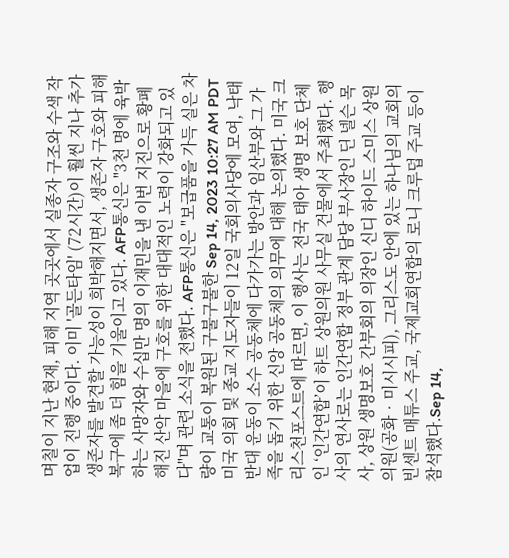며칠이 지난 현재, 피해 지역 곳곳에서 실종자 구조와 수색 작업이 진행 중이다. 이미 '골든타임' (72시간)이 훨씬 지나 추가 생존자를 발견할 가능성이 희박해지면서, 생존자 구호와 피해 복구에 좀 더 힘을 기울이고 있다. AFP통신은 "3천 명에 육박하는 사망자와 수십만 명의 이재민을 낸 이번 지진으로 황폐해진 산악 마을에 구호를 위한 대대적인 노력이 강화되고 있다"며 관련 소식을 전했다. AFP통신은 "보급품을 가득 실은 차량이 교통이 복원된 구불구불한 Sep 14, 2023 10:27 AM PDT
미국 의회 및 종교 지도자들이 12일 국회의사당에 모여, 낙태 반대 운동이 소수 공동체에 다가가는 방안과 임산부와 그 가족을 돕기 위한 신앙 공동체의 의무에 대해 논의했다. 미국 크리스천포스트에 따르면, 이 행사는 전국 태아 생명 보호 단체인 ‘인간연합’이 하트 상원의원 사무실 건물에서 주최했다. 행사의 연사로는 인간연합 정부 관계 담당 부사장인 딘 넬슨 목사, 상원 생명보호 간부회의 의장인 신디 하이드 스미스 상원의원(공화‧미시시피), 그리스도 안에 있는 하나님의 교회의 빈센트 매튜스 주교, 국제교회연합의 로니 크루덥 주교 등이 참석했다.Sep 14,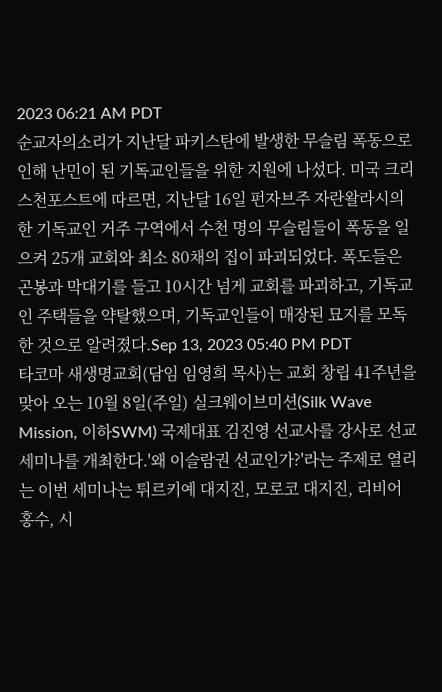2023 06:21 AM PDT
순교자의소리가 지난달 파키스탄에 발생한 무슬림 폭동으로 인해 난민이 된 기독교인들을 위한 지원에 나섰다. 미국 크리스천포스트에 따르면, 지난달 16일 펀자브주 자란왈라시의 한 기독교인 거주 구역에서 수천 명의 무슬림들이 폭동을 일으켜 25개 교회와 최소 80채의 집이 파괴되었다. 폭도들은 곤봉과 막대기를 들고 10시간 넘게 교회를 파괴하고, 기독교인 주택들을 약탈했으며, 기독교인들이 매장된 묘지를 모독한 것으로 알려졌다.Sep 13, 2023 05:40 PM PDT
타코마 새생명교회(담임 임영희 목사)는 교회 창립 41주년을 맞아 오는 10월 8일(주일) 실크웨이브미션(Silk Wave Mission, 이하SWM) 국제대표 김진영 선교사를 강사로 선교세미나를 개최한다.'왜 이슬람권 선교인가?'라는 주제로 열리는 이번 세미나는 튀르키예 대지진, 모로코 대지진, 리비어 홍수, 시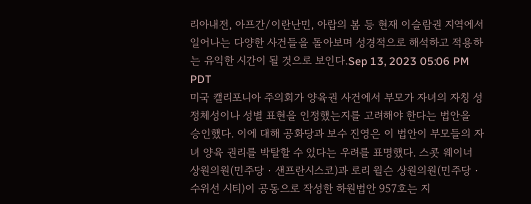리아내전, 아프간/이란난민, 아랍의 봄 등 현재 이슬람권 지역에서 일어나는 다양한 사건들을 돌아보며 성경적으로 해석하고 적용하는 유익한 시간이 될 것으로 보인다.Sep 13, 2023 05:06 PM PDT
미국 캘리포니아 주의회가 양육권 사건에서 부모가 자녀의 자칭 성 정체성이나 성별 표현을 인정했는지를 고려해야 한다는 법안을 승인했다. 이에 대해 공화당과 보수 진영은 이 법안이 부모들의 자녀 양육 권리를 박탈할 수 있다는 우려를 표명했다. 스콧 웨이너 상원의원(민주당‧샌프란시스코)과 로리 윌슨 상원의원(민주당‧수위선 시티)이 공동으로 작성한 하원법안 957호는 지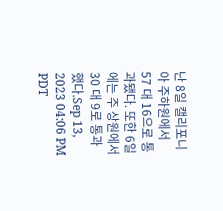난 8일 캘리포니아 주하원에서 57 대 16으로 통과됐다. 또한 6일에는 주 상원에서 30 대 9로 통과했다.Sep 13, 2023 04:06 PM PDT